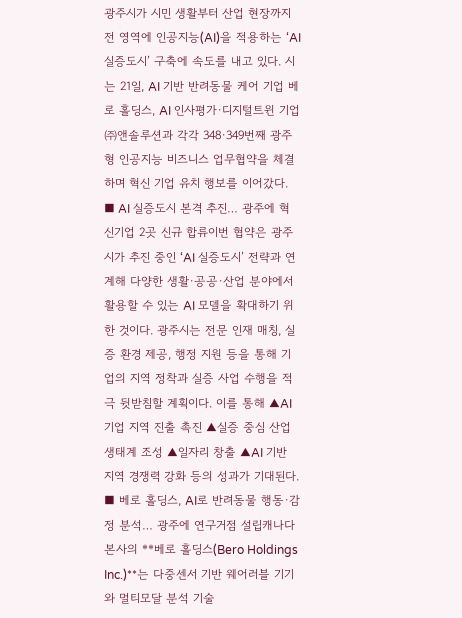광주시가 시민 생활부터 산업 현장까지 전 영역에 인공지능(AI)을 적용하는 ‘AI 실증도시’ 구축에 속도를 내고 있다. 시는 21일, AI 기반 반려동물 케어 기업 베로 홀딩스, AI 인사평가·디지털트윈 기업 ㈜앤솔루션과 각각 348·349번째 광주형 인공지능 비즈니스 업무협약을 체결하며 혁신 기업 유치 행보를 이어갔다. ■ AI 실증도시 본격 추진… 광주에 혁신기업 2곳 신규 합류이번 협약은 광주시가 추진 중인 ‘AI 실증도시’ 전략과 연계해 다양한 생활·공공·산업 분야에서 활용할 수 있는 AI 모델을 확대하기 위한 것이다. 광주시는 전문 인재 매칭, 실증 환경 제공, 행정 지원 등을 통해 기업의 지역 정착과 실증 사업 수행을 적극 뒷받침할 계획이다. 이를 통해 ▲AI 기업 지역 진출 촉진 ▲실증 중심 산업 생태계 조성 ▲일자리 창출 ▲AI 기반 지역 경쟁력 강화 등의 성과가 기대된다. ■ 베로 홀딩스, AI로 반려동물 행동·감정 분석… 광주에 연구거점 설립캐나다 본사의 **베로 홀딩스(Bero Holdings Inc.)**는 다중센서 기반 웨어러블 기기와 멀티모달 분석 기술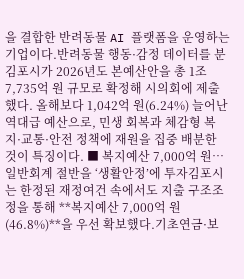을 결합한 반려동물 AI 플랫폼을 운영하는 기업이다.반려동물 행동·감정 데이터를 분
김포시가 2026년도 본예산안을 총 1조 7,735억 원 규모로 확정해 시의회에 제출했다. 올해보다 1,042억 원(6.24%) 늘어난 역대급 예산으로, 민생 회복과 체감형 복지·교통·안전 정책에 재원을 집중 배분한 것이 특징이다. ■ 복지예산 7,000억 원… 일반회계 절반을 ‘생활안정’에 투자김포시는 한정된 재정여건 속에서도 지출 구조조정을 통해 **복지예산 7,000억 원(46.8%)**을 우선 확보했다.기초연금·보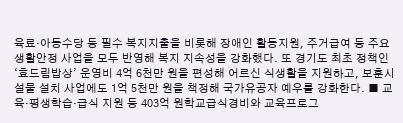육료·아동수당 등 필수 복지지출을 비롯해 장애인 활동지원, 주거급여 등 주요 생활안정 사업을 모두 반영해 복지 지속성을 강화했다. 또 경기도 최초 정책인 ‘효드림밥상’ 운영비 4억 6천만 원을 편성해 어르신 식생활을 지원하고, 보훈시설물 설치 사업에도 1억 5천만 원을 책정해 국가유공자 예우를 강화한다. ■ 교육·평생학습·급식 지원 등 403억 원학교급식경비와 교육프로그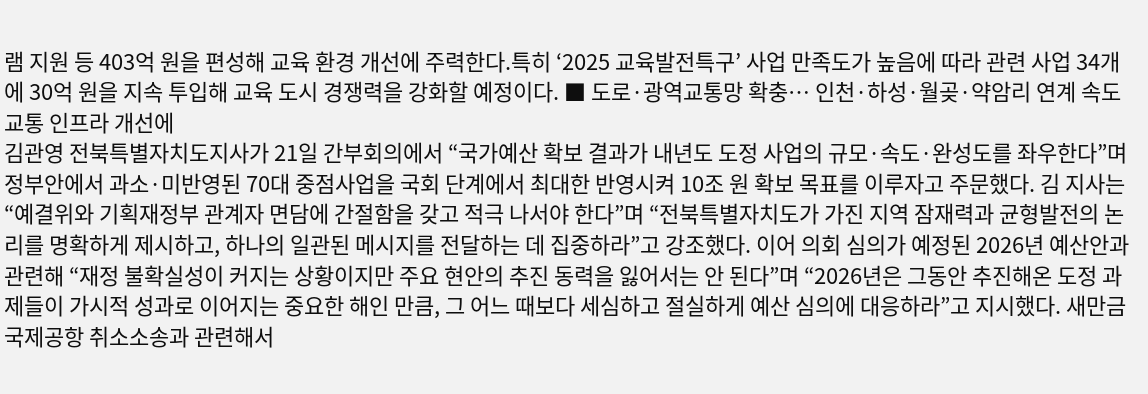램 지원 등 403억 원을 편성해 교육 환경 개선에 주력한다.특히 ‘2025 교육발전특구’ 사업 만족도가 높음에 따라 관련 사업 34개에 30억 원을 지속 투입해 교육 도시 경쟁력을 강화할 예정이다. ■ 도로·광역교통망 확충… 인천·하성·월곶·약암리 연계 속도교통 인프라 개선에
김관영 전북특별자치도지사가 21일 간부회의에서 “국가예산 확보 결과가 내년도 도정 사업의 규모·속도·완성도를 좌우한다”며 정부안에서 과소·미반영된 70대 중점사업을 국회 단계에서 최대한 반영시켜 10조 원 확보 목표를 이루자고 주문했다. 김 지사는 “예결위와 기획재정부 관계자 면담에 간절함을 갖고 적극 나서야 한다”며 “전북특별자치도가 가진 지역 잠재력과 균형발전의 논리를 명확하게 제시하고, 하나의 일관된 메시지를 전달하는 데 집중하라”고 강조했다. 이어 의회 심의가 예정된 2026년 예산안과 관련해 “재정 불확실성이 커지는 상황이지만 주요 현안의 추진 동력을 잃어서는 안 된다”며 “2026년은 그동안 추진해온 도정 과제들이 가시적 성과로 이어지는 중요한 해인 만큼, 그 어느 때보다 세심하고 절실하게 예산 심의에 대응하라”고 지시했다. 새만금 국제공항 취소소송과 관련해서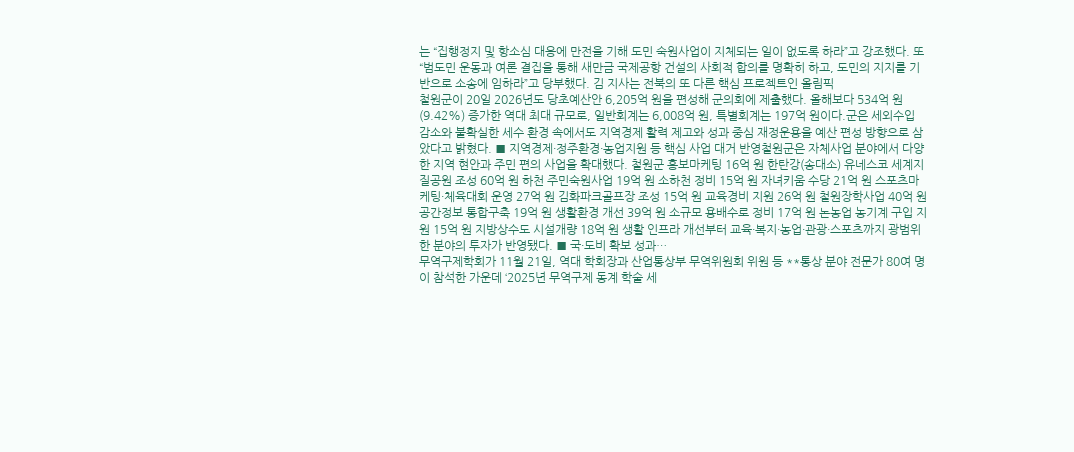는 “집행정지 및 항소심 대응에 만전을 기해 도민 숙원사업이 지체되는 일이 없도록 하라”고 강조했다. 또 “범도민 운동과 여론 결집을 통해 새만금 국제공항 건설의 사회적 합의를 명확히 하고, 도민의 지지를 기반으로 소송에 임하라”고 당부했다. 김 지사는 전북의 또 다른 핵심 프로젝트인 올림픽
철원군이 20일 2026년도 당초예산안 6,205억 원을 편성해 군의회에 제출했다. 올해보다 534억 원(9.42%) 증가한 역대 최대 규모로, 일반회계는 6,008억 원, 특별회계는 197억 원이다.군은 세외수입 감소와 불확실한 세수 환경 속에서도 지역경제 활력 제고와 성과 중심 재정운용을 예산 편성 방향으로 삼았다고 밝혔다. ■ 지역경제·정주환경·농업지원 등 핵심 사업 대거 반영철원군은 자체사업 분야에서 다양한 지역 현안과 주민 편의 사업을 확대했다. 철원군 홍보마케팅 16억 원 한탄강(송대소) 유네스코 세계지질공원 조성 60억 원 하천 주민숙원사업 19억 원 소하천 정비 15억 원 자녀키움 수당 21억 원 스포츠마케팅·체육대회 운영 27억 원 김화파크골프장 조성 15억 원 교육경비 지원 26억 원 철원장학사업 40억 원 공간정보 통합구축 19억 원 생활환경 개선 39억 원 소규모 용배수로 정비 17억 원 논농업 농기계 구입 지원 15억 원 지방상수도 시설개량 18억 원 생활 인프라 개선부터 교육·복지·농업·관광·스포츠까지 광범위한 분야의 투자가 반영됐다. ■ 국·도비 확보 성과…
무역구제학회가 11월 21일, 역대 학회장과 산업통상부 무역위원회 위원 등 **통상 분야 전문가 80여 명이 참석한 가운데 ‘2025년 무역구제 동계 학술 세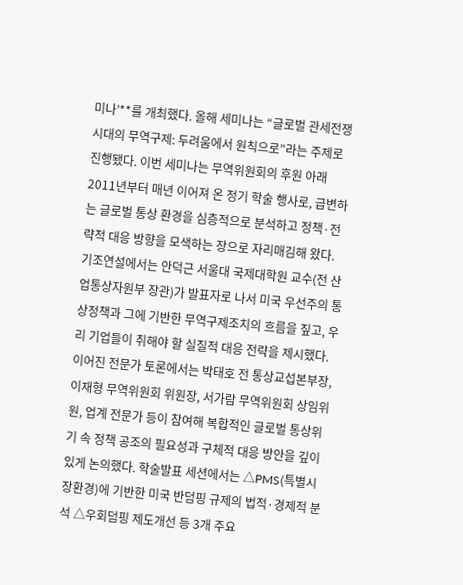미나’**를 개최했다. 올해 세미나는 “글로벌 관세전쟁 시대의 무역구제: 두려움에서 원칙으로”라는 주제로 진행됐다. 이번 세미나는 무역위원회의 후원 아래 2011년부터 매년 이어져 온 정기 학술 행사로, 급변하는 글로벌 통상 환경을 심층적으로 분석하고 정책·전략적 대응 방향을 모색하는 장으로 자리매김해 왔다. 기조연설에서는 안덕근 서울대 국제대학원 교수(전 산업통상자원부 장관)가 발표자로 나서 미국 우선주의 통상정책과 그에 기반한 무역구제조치의 흐름을 짚고, 우리 기업들이 취해야 할 실질적 대응 전략을 제시했다. 이어진 전문가 토론에서는 박태호 전 통상교섭본부장, 이재형 무역위원회 위원장, 서가람 무역위원회 상임위원, 업계 전문가 등이 참여해 복합적인 글로벌 통상위기 속 정책 공조의 필요성과 구체적 대응 방안을 깊이 있게 논의했다. 학술발표 세션에서는 △PMS(특별시장환경)에 기반한 미국 반덤핑 규제의 법적·경제적 분석 △우회덤핑 제도개선 등 3개 주요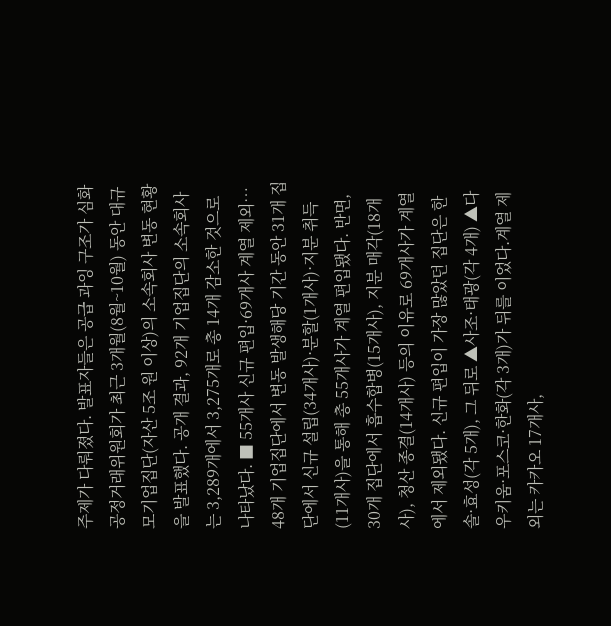주제가 다뤄졌다. 발표자들은 공급 과잉 구조가 심화
공정거래위원회가 최근 3개월(8월~10월) 동안 대규모기업집단(자산 5조 원 이상)의 소속회사 변동 현황을 발표했다. 공개 결과, 92개 기업집단의 소속회사는 3,289개에서 3,275개로 총 14개 감소한 것으로 나타났다. ■ 55개사 신규 편입·69개사 계열 제외… 48개 기업집단에서 변동 발생해당 기간 동안 31개 집단에서 신규 설립(34개사)·분할(1개사)·지분 취득(11개사)을 통해 총 55개사가 계열 편입됐다. 반면, 30개 집단에서 흡수합병(15개사), 지분 매각(18개사), 청산 종결(14개사) 등의 이유로 69개사가 계열에서 제외됐다. 신규 편입이 가장 많았던 집단은 한솔·효성(각 5개), 그 뒤로 ▲사조·태광(각 4개) ▲다우키움·포스코·한화(각 3개)가 뒤를 이었다.계열 제외는 카카오 17개사,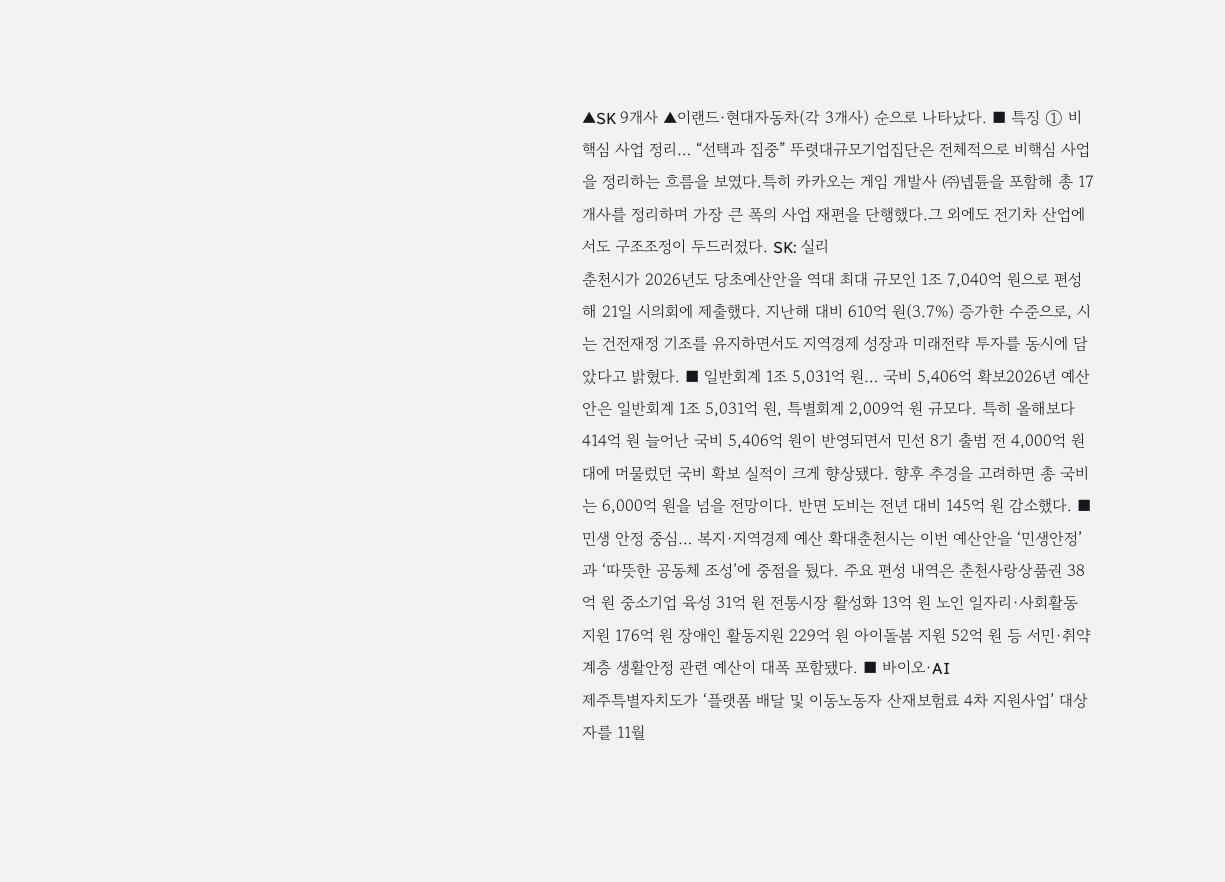▲SK 9개사 ▲이랜드·현대자동차(각 3개사) 순으로 나타났다. ■ 특징 ① 비핵심 사업 정리… “선택과 집중” 뚜렷대규모기업집단은 전체적으로 비핵심 사업을 정리하는 흐름을 보였다.특히 카카오는 게임 개발사 ㈜넵튠을 포함해 총 17개사를 정리하며 가장 큰 폭의 사업 재편을 단행했다.그 외에도 전기차 산업에서도 구조조정이 두드러졌다. SK: 실리
춘천시가 2026년도 당초예산안을 역대 최대 규모인 1조 7,040억 원으로 편성해 21일 시의회에 제출했다. 지난해 대비 610억 원(3.7%) 증가한 수준으로, 시는 건전재정 기조를 유지하면서도 지역경제 성장과 미래전략 투자를 동시에 담았다고 밝혔다. ■ 일반회계 1조 5,031억 원… 국비 5,406억 확보2026년 예산안은 일반회계 1조 5,031억 원, 특별회계 2,009억 원 규모다. 특히 올해보다 414억 원 늘어난 국비 5,406억 원이 반영되면서 민선 8기 출범 전 4,000억 원대에 머물렀던 국비 확보 실적이 크게 향상됐다. 향후 추경을 고려하면 총 국비는 6,000억 원을 넘을 전망이다. 반면 도비는 전년 대비 145억 원 감소했다. ■ 민생 안정 중심… 복지·지역경제 예산 확대춘천시는 이번 예산안을 ‘민생안정’과 ‘따뜻한 공동체 조성’에 중점을 뒀다. 주요 편성 내역은 춘천사랑상품권 38억 원 중소기업 육성 31억 원 전통시장 활성화 13억 원 노인 일자리·사회활동 지원 176억 원 장애인 활동지원 229억 원 아이돌봄 지원 52억 원 등 서민·취약계층 생활안정 관련 예산이 대폭 포함됐다. ■ 바이오·AI
제주특별자치도가 ‘플랫폼 배달 및 이동노동자 산재보험료 4차 지원사업’ 대상자를 11월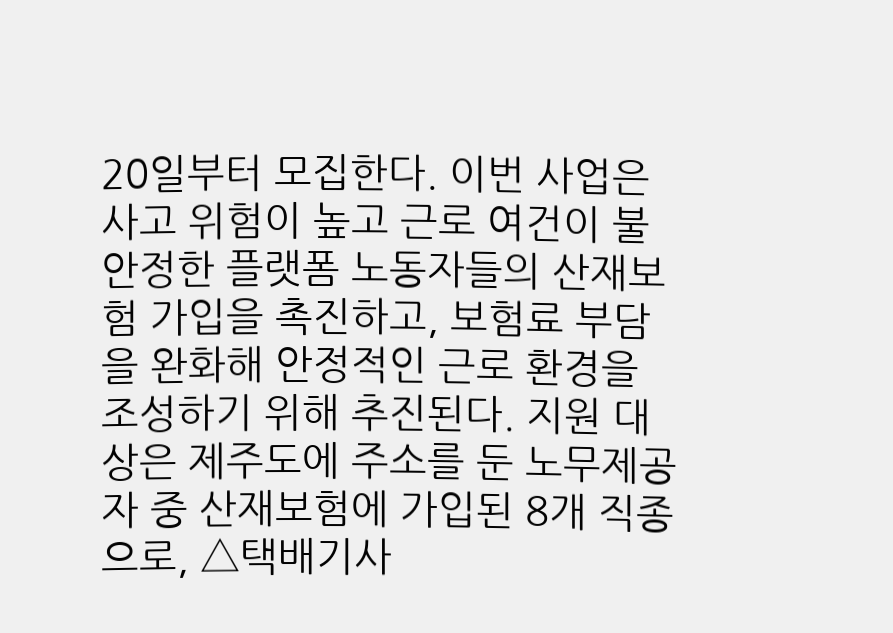20일부터 모집한다. 이번 사업은 사고 위험이 높고 근로 여건이 불안정한 플랫폼 노동자들의 산재보험 가입을 촉진하고, 보험료 부담을 완화해 안정적인 근로 환경을 조성하기 위해 추진된다. 지원 대상은 제주도에 주소를 둔 노무제공자 중 산재보험에 가입된 8개 직종으로, △택배기사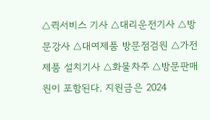△퀵서비스 기사 △대리운전기사 △방문강사 △대여제품 방문점검원 △가전제품 설치기사 △화물차주 △방문판매원이 포함된다. 지원금은 2024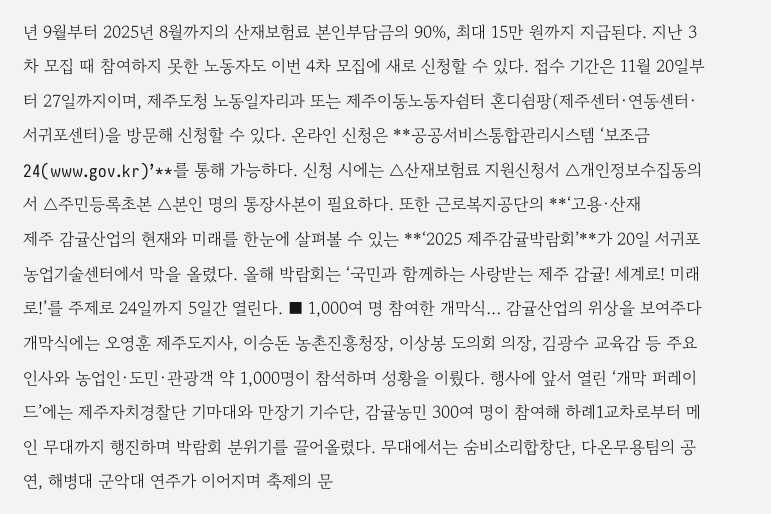년 9월부터 2025년 8월까지의 산재보험료 본인부담금의 90%, 최대 15만 원까지 지급된다. 지난 3차 모집 때 참여하지 못한 노동자도 이번 4차 모집에 새로 신청할 수 있다. 접수 기간은 11월 20일부터 27일까지이며, 제주도청 노동일자리과 또는 제주이동노동자쉼터 혼디쉼팡(제주센터·연동센터·서귀포센터)을 방문해 신청할 수 있다. 온라인 신청은 **공공서비스통합관리시스템 ‘보조금24(www.gov.kr)’**를 통해 가능하다. 신청 시에는 △산재보험료 지원신청서 △개인정보수집동의서 △주민등록초본 △본인 명의 통장사본이 필요하다. 또한 근로복지공단의 **‘고용·산재
제주 감귤산업의 현재와 미래를 한눈에 살펴볼 수 있는 **‘2025 제주감귤박람회’**가 20일 서귀포농업기술센터에서 막을 올렸다. 올해 박람회는 ‘국민과 함께하는 사랑받는 제주 감귤! 세계로! 미래로!’를 주제로 24일까지 5일간 열린다. ■ 1,000여 명 참여한 개막식… 감귤산업의 위상을 보여주다개막식에는 오영훈 제주도지사, 이승돈 농촌진흥청장, 이상봉 도의회 의장, 김광수 교육감 등 주요 인사와 농업인·도민·관광객 약 1,000명이 참석하며 성황을 이뤘다. 행사에 앞서 열린 ‘개막 퍼레이드’에는 제주자치경찰단 기마대와 만장기 기수단, 감귤농민 300여 명이 참여해 하례1교차로부터 메인 무대까지 행진하며 박람회 분위기를 끌어올렸다. 무대에서는 숨비소리합창단, 다온무용팀의 공연, 해병대 군악대 연주가 이어지며 축제의 문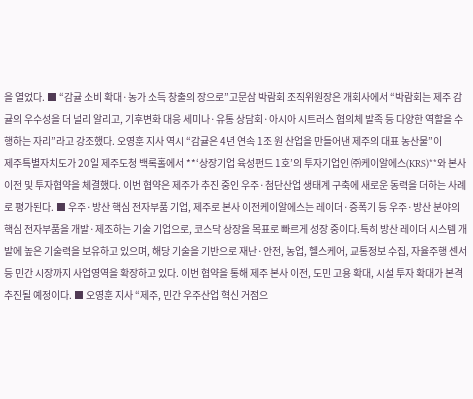을 열었다. ■ “감귤 소비 확대·농가 소득 창출의 장으로”고문삼 박람회 조직위원장은 개회사에서 “박람회는 제주 감귤의 우수성을 더 널리 알리고, 기후변화 대응 세미나·유통 상담회·아시아 시트러스 협의체 발족 등 다양한 역할을 수행하는 자리”라고 강조했다. 오영훈 지사 역시 “감귤은 4년 연속 1조 원 산업을 만들어낸 제주의 대표 농산물”이
제주특별자치도가 20일 제주도청 백록홀에서 **‘상장기업 육성펀드 1호’의 투자기업인 ㈜케이알에스(KRS)**와 본사 이전 및 투자협약을 체결했다. 이번 협약은 제주가 추진 중인 우주·첨단산업 생태계 구축에 새로운 동력을 더하는 사례로 평가된다. ■ 우주·방산 핵심 전자부품 기업, 제주로 본사 이전케이알에스는 레이더·증폭기 등 우주·방산 분야의 핵심 전자부품을 개발·제조하는 기술 기업으로, 코스닥 상장을 목표로 빠르게 성장 중이다.특히 방산 레이더 시스템 개발에 높은 기술력을 보유하고 있으며, 해당 기술을 기반으로 재난·안전, 농업, 헬스케어, 교통정보 수집, 자율주행 센서 등 민간 시장까지 사업영역을 확장하고 있다. 이번 협약을 통해 제주 본사 이전, 도민 고용 확대, 시설 투자 확대가 본격 추진될 예정이다. ■ 오영훈 지사 “제주, 민간 우주산업 혁신 거점으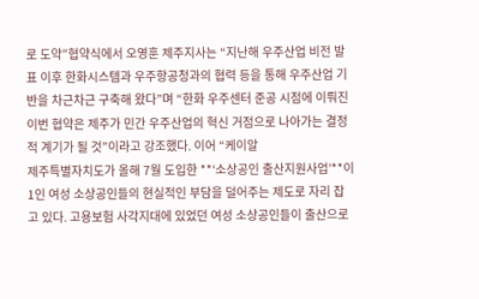로 도약”협약식에서 오영훈 제주지사는 “지난해 우주산업 비전 발표 이후 한화시스템과 우주항공청과의 협력 등을 통해 우주산업 기반을 차근차근 구축해 왔다”며 “한화 우주센터 준공 시점에 이뤄진 이번 협약은 제주가 민간 우주산업의 혁신 거점으로 나아가는 결정적 계기가 될 것”이라고 강조했다. 이어 “케이알
제주특별자치도가 올해 7월 도입한 **‘소상공인 출산지원사업’**이 1인 여성 소상공인들의 현실적인 부담을 덜어주는 제도로 자리 잡고 있다. 고용보험 사각지대에 있었던 여성 소상공인들이 출산으로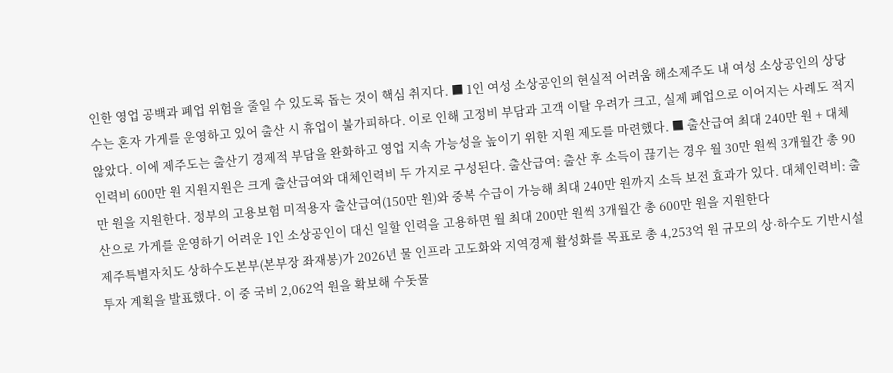인한 영업 공백과 폐업 위험을 줄일 수 있도록 돕는 것이 핵심 취지다. ■ 1인 여성 소상공인의 현실적 어려움 해소제주도 내 여성 소상공인의 상당수는 혼자 가게를 운영하고 있어 출산 시 휴업이 불가피하다. 이로 인해 고정비 부담과 고객 이탈 우려가 크고, 실제 폐업으로 이어지는 사례도 적지 않았다. 이에 제주도는 출산기 경제적 부담을 완화하고 영업 지속 가능성을 높이기 위한 지원 제도를 마련했다. ■ 출산급여 최대 240만 원 + 대체인력비 600만 원 지원지원은 크게 출산급여와 대체인력비 두 가지로 구성된다. 출산급여: 출산 후 소득이 끊기는 경우 월 30만 원씩 3개월간 총 90만 원을 지원한다. 정부의 고용보험 미적용자 출산급여(150만 원)와 중복 수급이 가능해 최대 240만 원까지 소득 보전 효과가 있다. 대체인력비: 출산으로 가게를 운영하기 어려운 1인 소상공인이 대신 일할 인력을 고용하면 월 최대 200만 원씩 3개월간 총 600만 원을 지원한다
제주특별자치도 상하수도본부(본부장 좌재봉)가 2026년 물 인프라 고도화와 지역경제 활성화를 목표로 총 4,253억 원 규모의 상·하수도 기반시설 투자 계획을 발표했다. 이 중 국비 2,062억 원을 확보해 수돗물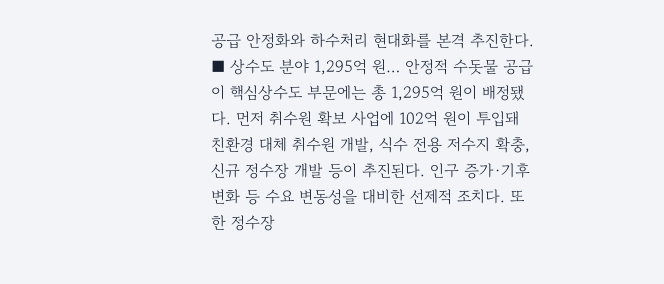공급 안정화와 하수처리 현대화를 본격 추진한다. ■ 상수도 분야 1,295억 원… 안정적 수돗물 공급이 핵심상수도 부문에는 총 1,295억 원이 배정됐다. 먼저 취수원 확보 사업에 102억 원이 투입돼 친환경 대체 취수원 개발, 식수 전용 저수지 확충, 신규 정수장 개발 등이 추진된다. 인구 증가·기후변화 등 수요 변동성을 대비한 선제적 조치다. 또한 정수장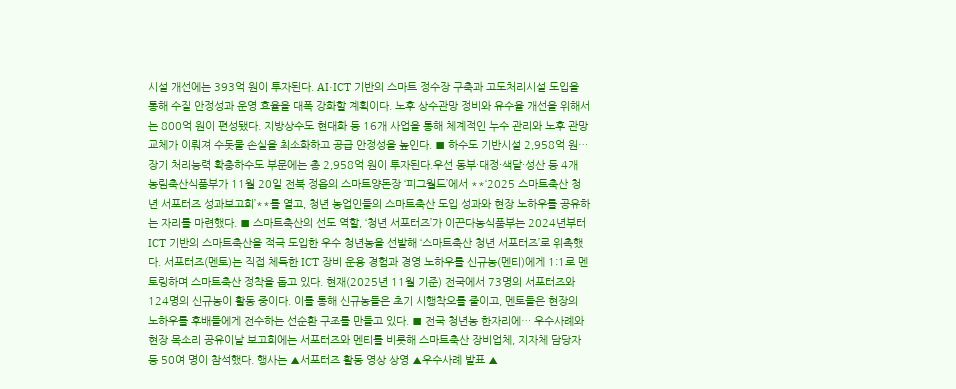시설 개선에는 393억 원이 투자된다. AI·ICT 기반의 스마트 정수장 구축과 고도처리시설 도입을 통해 수질 안정성과 운영 효율을 대폭 강화할 계획이다. 노후 상수관망 정비와 유수율 개선을 위해서는 800억 원이 편성됐다. 지방상수도 현대화 등 16개 사업을 통해 체계적인 누수 관리와 노후 관망 교체가 이뤄져 수돗물 손실을 최소화하고 공급 안정성을 높인다. ■ 하수도 기반시설 2,958억 원… 장기 처리능력 확충하수도 부문에는 총 2,958억 원이 투자된다.우선 동부·대정·색달·성산 등 4개
농림축산식품부가 11월 20일 전북 정읍의 스마트양돈장 ‘피그월드’에서 **‘2025 스마트축산 청년 서포터즈 성과보고회’**를 열고, 청년 농업인들의 스마트축산 도입 성과와 현장 노하우를 공유하는 자리를 마련했다. ■ 스마트축산의 선도 역할, ‘청년 서포터즈’가 이끈다농식품부는 2024년부터 ICT 기반의 스마트축산을 적극 도입한 우수 청년농을 선발해 ‘스마트축산 청년 서포터즈’로 위촉했다. 서포터즈(멘토)는 직접 체득한 ICT 장비 운용 경험과 경영 노하우를 신규농(멘티)에게 1:1로 멘토링하며 스마트축산 정착을 돕고 있다. 현재(2025년 11월 기준) 전국에서 73명의 서포터즈와 124명의 신규농이 활동 중이다. 이를 통해 신규농들은 초기 시행착오를 줄이고, 멘토들은 현장의 노하우를 후배들에게 전수하는 선순환 구조를 만들고 있다. ■ 전국 청년농 한자리에… 우수사례와 현장 목소리 공유이날 보고회에는 서포터즈와 멘티를 비롯해 스마트축산 장비업체, 지자체 담당자 등 50여 명이 참석했다. 행사는 ▲서포터즈 활동 영상 상영 ▲우수사례 발표 ▲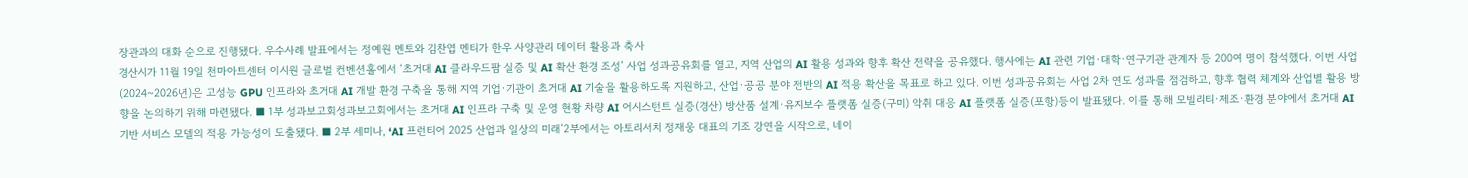장관과의 대화 순으로 진행됐다. 우수사례 발표에서는 정예원 멘토와 김찬엽 멘티가 한우 사양관리 데이터 활용과 축사
경산시가 11월 19일 천마아트센터 이시원 글로벌 컨벤션홀에서 ‘초거대 AI 클라우드팜 실증 및 AI 확산 환경 조성’ 사업 성과공유회를 열고, 지역 산업의 AI 활용 성과와 향후 확산 전략을 공유했다. 행사에는 AI 관련 기업·대학·연구기관 관계자 등 200여 명이 참석했다. 이번 사업(2024~2026년)은 고성능 GPU 인프라와 초거대 AI 개발 환경 구축을 통해 지역 기업·기관이 초거대 AI 기술을 활용하도록 지원하고, 산업·공공 분야 전반의 AI 적용 확산을 목표로 하고 있다. 이번 성과공유회는 사업 2차 연도 성과를 점검하고, 향후 협력 체계와 산업별 활용 방향을 논의하기 위해 마련됐다. ■ 1부 성과보고회성과보고회에서는 초거대 AI 인프라 구축 및 운영 현황 차량 AI 어시스턴트 실증(경산) 방산품 설계·유지보수 플랫폼 실증(구미) 악취 대응 AI 플랫폼 실증(포항)등이 발표됐다. 이를 통해 모빌리티·제조·환경 분야에서 초거대 AI 기반 서비스 모델의 적용 가능성이 도출됐다. ■ 2부 세미나, ‘AI 프런티어 2025 산업과 일상의 미래’2부에서는 아토리서치 정재웅 대표의 기조 강연을 시작으로, 네이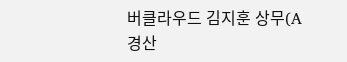버클라우드 김지훈 상무(A
경산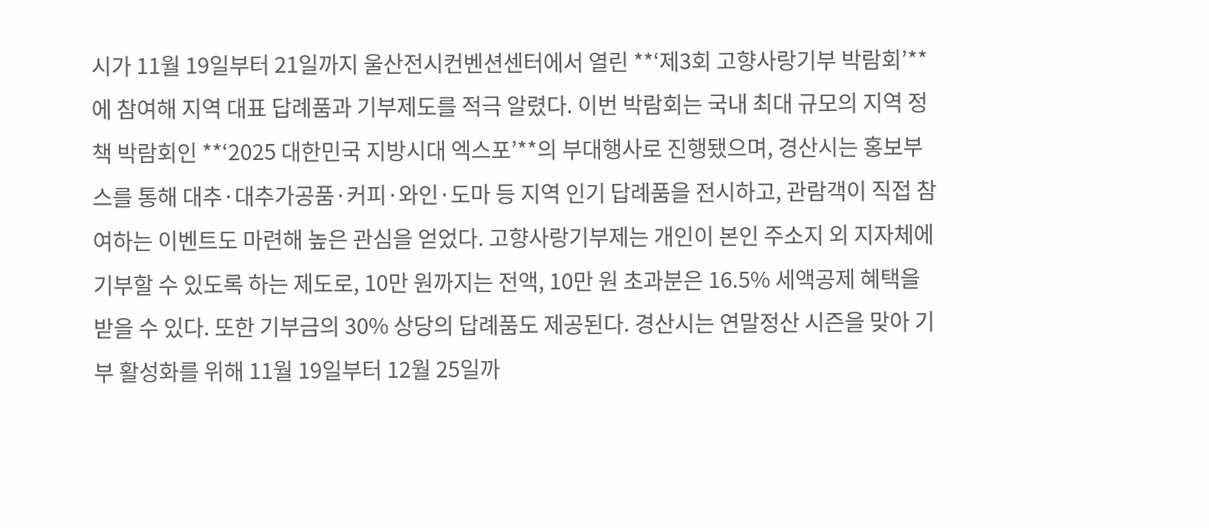시가 11월 19일부터 21일까지 울산전시컨벤션센터에서 열린 **‘제3회 고향사랑기부 박람회’**에 참여해 지역 대표 답례품과 기부제도를 적극 알렸다. 이번 박람회는 국내 최대 규모의 지역 정책 박람회인 **‘2025 대한민국 지방시대 엑스포’**의 부대행사로 진행됐으며, 경산시는 홍보부스를 통해 대추·대추가공품·커피·와인·도마 등 지역 인기 답례품을 전시하고, 관람객이 직접 참여하는 이벤트도 마련해 높은 관심을 얻었다. 고향사랑기부제는 개인이 본인 주소지 외 지자체에 기부할 수 있도록 하는 제도로, 10만 원까지는 전액, 10만 원 초과분은 16.5% 세액공제 혜택을 받을 수 있다. 또한 기부금의 30% 상당의 답례품도 제공된다. 경산시는 연말정산 시즌을 맞아 기부 활성화를 위해 11월 19일부터 12월 25일까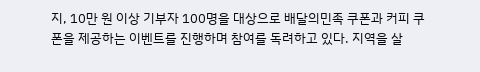지, 10만 원 이상 기부자 100명을 대상으로 배달의민족 쿠폰과 커피 쿠폰을 제공하는 이벤트를 진행하며 참여를 독려하고 있다. 지역을 살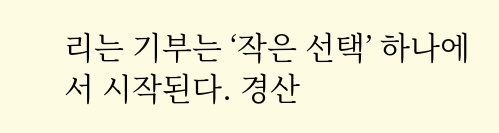리는 기부는 ‘작은 선택’ 하나에서 시작된다. 경산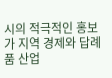시의 적극적인 홍보가 지역 경제와 답례품 산업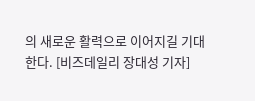의 새로운 활력으로 이어지길 기대한다. [비즈데일리 장대성 기자]